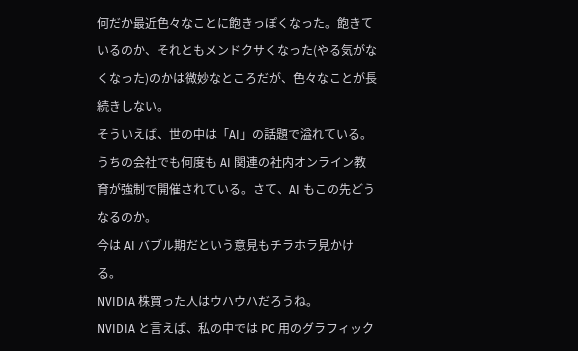何だか最近色々なことに飽きっぽくなった。飽きているのか、それともメンドクサくなった(やる気がなくなった)のかは微妙なところだが、色々なことが長続きしない。
そういえば、世の中は「AI」の話題で溢れている。うちの会社でも何度も AI 関連の社内オンライン教育が強制で開催されている。さて、AI もこの先どうなるのか。
今は AI バブル期だという意見もチラホラ見かける。
NVIDIA 株買った人はウハウハだろうね。
NVIDIA と言えば、私の中では PC 用のグラフィック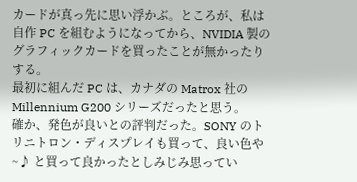カードが真っ先に思い浮かぶ。ところが、私は自作 PC を組むようになってから、NVIDIA 製のグラフィックカードを買ったことが無かったりする。
最初に組んだ PC は、カナダの Matrox 社の Millennium G200 シリーズだったと思う。
確か、発色が良いとの評判だった。SONY のトリニトロン・ディスプレイも買って、良い色や~♪ と買って良かったとしみじみ思ってい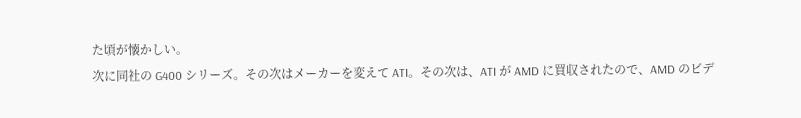た頃が懐かしい。
次に同社の G400 シリーズ。その次はメーカーを変えて ATI。その次は、ATI が AMD に買収されたので、AMD のビデ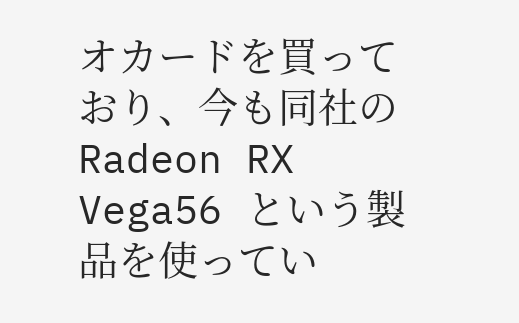オカードを買っており、今も同社の Radeon RX Vega56 という製品を使ってい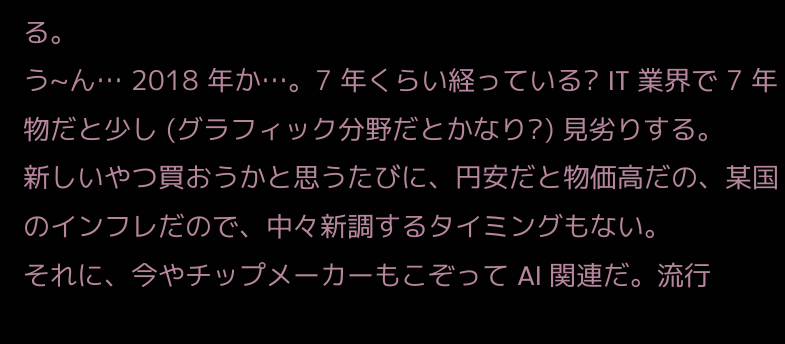る。
う~ん… 2018 年か…。7 年くらい経っている? IT 業界で 7 年物だと少し (グラフィック分野だとかなり?) 見劣りする。
新しいやつ買おうかと思うたびに、円安だと物価高だの、某国のインフレだので、中々新調するタイミングもない。
それに、今やチップメーカーもこぞって AI 関連だ。流行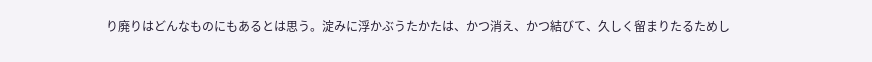り廃りはどんなものにもあるとは思う。淀みに浮かぶうたかたは、かつ消え、かつ結びて、久しく留まりたるためし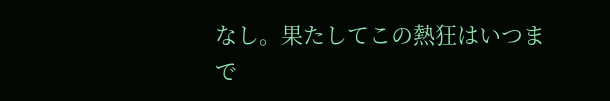なし。果たしてこの熱狂はいつまで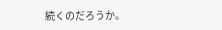続くのだろうか。